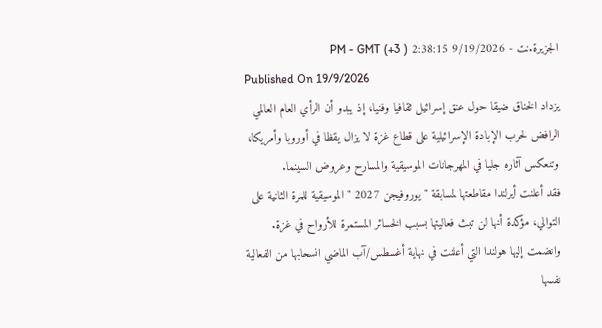الجزيرة.نت - 9/19/2026 2:38:15 PM - GMT (+3 )
Published On 19/9/2026
يزداد الخناق ضيقا حول عنق إسرائيل ثقافيا وفنيا، إذ يبدو أن الرأي العام العالمي الرافض لحرب الإبادة الإسرائيلية على قطاع غزة لا يزال يقظا في أوروبا وأمريكا، وتنعكس آثاره جليا في المهرجانات الموسيقية والمسارح وعروض السينما.
فقد أعلنت أيرلندا مقاطعتها لمسابقة "يوروفيجن 2027 " الموسيقية للمرة الثانية على التوالي، مؤكدة أنها لن تبث فعاليتها بسبب الخسائر المستمرة للأرواح في غزة.
وانضمت إليها هولندا التي أعلنت في نهاية أغسطس/آب الماضي انسحابها من الفعالية نفسها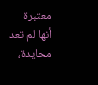معتبرة أنها لم تعد محايدة،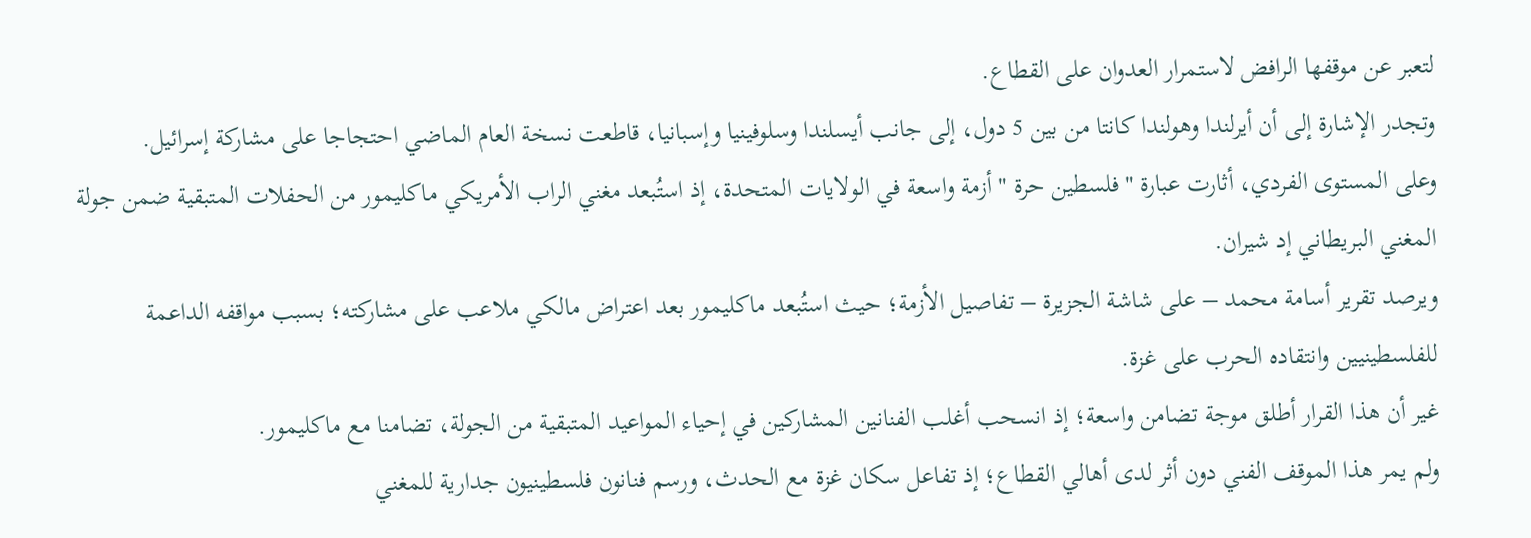لتعبر عن موقفها الرافض لاستمرار العدوان على القطاع.
وتجدر الإشارة إلى أن أيرلندا وهولندا كانتا من بين 5 دول، إلى جانب أيسلندا وسلوفينيا وإسبانيا، قاطعت نسخة العام الماضي احتجاجا على مشاركة إسرائيل.
وعلى المستوى الفردي، أثارت عبارة "فلسطين حرة " أزمة واسعة في الولايات المتحدة، إذ استُبعد مغني الراب الأمريكي ماكليمور من الحفلات المتبقية ضمن جولة المغني البريطاني إد شيران.
ويرصد تقرير أسامة محمد – على شاشة الجزيرة – تفاصيل الأزمة؛ حيث استُبعد ماكليمور بعد اعتراض مالكي ملاعب على مشاركته؛ بسبب مواقفه الداعمة للفلسطينيين وانتقاده الحرب على غزة.
غير أن هذا القرار أطلق موجة تضامن واسعة؛ إذ انسحب أغلب الفنانين المشاركين في إحياء المواعيد المتبقية من الجولة، تضامنا مع ماكليمور.
ولم يمر هذا الموقف الفني دون أثر لدى أهالي القطاع؛ إذ تفاعل سكان غزة مع الحدث، ورسم فنانون فلسطينيون جدارية للمغني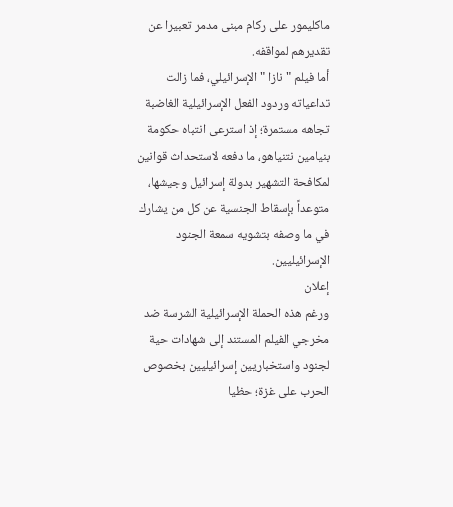ماكليمور على ركام مبنى مدمر تعبيرا عن تقديرهم لمواقفه.
أما فيلم "نازا " الإسرائيلي، فما زالت تداعياته وردود الفعل الإسرائيلية الغاضبة تجاهه مستمرة؛ إذ استرعى انتباه حكومة بنيامين نتنياهو، ما دفعه لاستحداث قوانين لمكافحة التشهير بدولة إسرائيل وجيشها، متوعداً بإسقاط الجنسية عن كل من يشارك في ما وصفه بتشويه سمعة الجنود الإسرائيليين.
إعلان
ورغم هذه الحملة الإسرائيلية الشرسة ضد مخرجي الفيلم المستند إلى شهادات حية لجنود واستخباريين إسرائيليين بخصوص الحرب على غزة؛ حظيا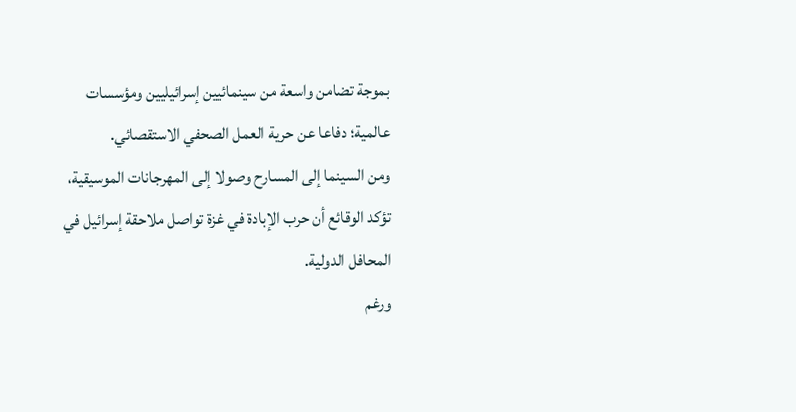بموجة تضامن واسعة من سينمائيين إسرائيليين ومؤسسات عالمية؛ دفاعا عن حرية العمل الصحفي الاستقصائي.
ومن السينما إلى المسارح وصولا إلى المهرجانات الموسيقية، تؤكد الوقائع أن حرب الإبادة في غزة تواصل ملاحقة إسرائيل في المحافل الدولية.
ورغم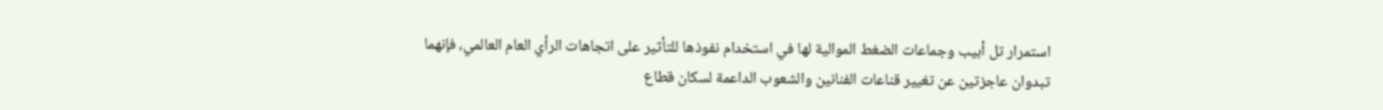استمرار تل أبيب وجماعات الضغط الموالية لها في استخدام نفوذها للتأثير على اتجاهات الرأي العام العالمي، فإنهما تبدوان عاجزتين عن تغيير قناعات الفنانين والشعوب الداعمة لسكان قطاع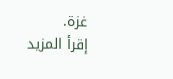غزة.
إقرأ المزيد